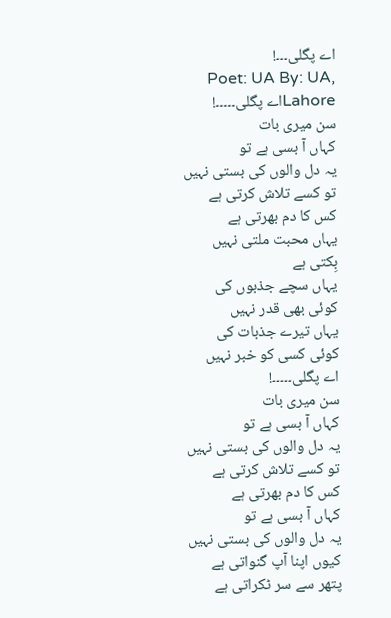اے پگلی۔۔۔!
Poet: UA By: UA, Lahoreاے پگلی۔۔۔۔۔!
سن میری بات
کہاں آ بسی ہے تو
یہ دل والوں کی بستی نہیں
تو کسے تلاش کرتی ہے
کس کا دم بھرتی ہے
یہاں محبت ملتی نہیں
بِکتی ہے
یہاں سچے جذبوں کی
کوئی بھی قدر نہیں
یہاں تیرے جذبات کی
کوئی کسی کو خبر نہیں
اے پگلی۔۔۔۔۔!
سن میری بات
کہاں آ بسی ہے تو
یہ دل والوں کی بستی نہیں
تو کسے تلاش کرتی ہے
کس کا دم بھرتی ہے
کہاں آ بسی ہے تو
یہ دل والوں کی بستی نہیں
کیوں اپنا آپ گنواتی ہے
پتھر سے سر ٹکراتی ہے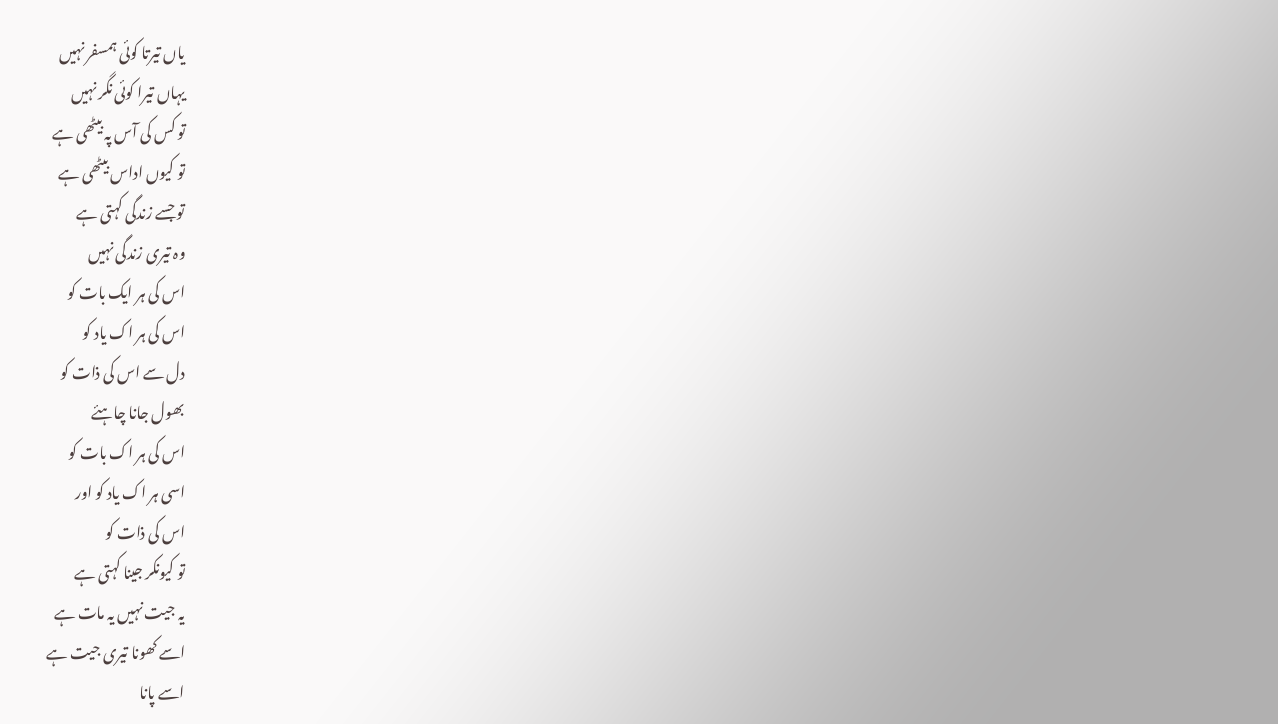یاں تیرتا کوئی ہمسفر نہیں
یہاں تیرا کوئی نگر نہیں
تو کس کی آس پہ بیٹھی ہے
تو کیوں اداس بیٹھی ہے
تو جسے زندگی کہتی ہے
وہ تیری زندگی نہیں
اس کی ہر ایک بات کو
اس کی ہر اک یاد کو
دل سے اس کی ذات کو
بھول جانا چاہئے
اس کی ہر اک بات کو
اسی ہر اک یاد کو اور
اس کی ذات کو
تو کیونکر جینا کہتی ہے
یہ جیت نہیں یہ مات ہے
اسے کھونا تیری جیت ہے
اسے پانا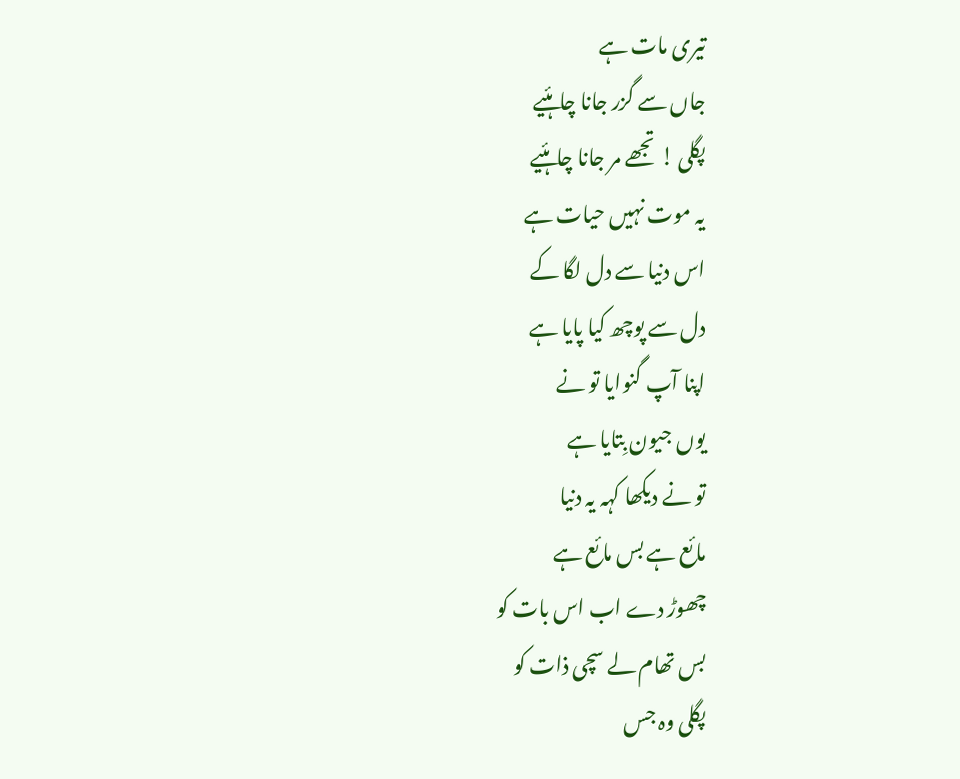تیری مات ہے
جاں سے گزر جانا چاہئیے
پگلی ! تجھے مر جانا چاہئیے
یہ موت نہیں حیات ہے
اس دنیا سے دل لگا کے
دل سے پوچھ کیا پایا ہے
اپنا آپ گنوایا تو نے
یوں جیون بِتایا ہے
تو نے دیکھا کہہ یہ دنیا
مائع ہے بس مائع ہے
چھوڑ دے اب اس بات کو
بس تھام لے سچی ذات کو
پگلی وہ جس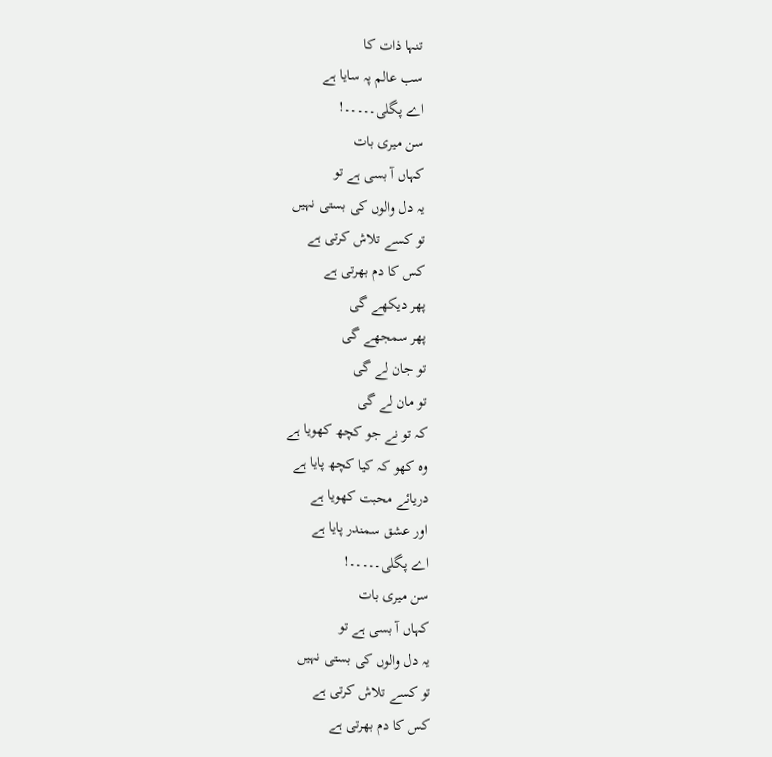تنہا ذات کا
سب عالم پہ سایا ہے
اے پگلی۔۔۔۔۔!
سن میری بات
کہاں آ بسی ہے تو
یہ دل والوں کی بستی نہیں
تو کسے تلاش کرتی ہے
کس کا دم بھرتی ہے
پھر دیکھے گی
پھر سمجھے گی
تو جان لے گی
تو مان لے گی
کہ تو نے جو کچھ کھویا ہے
وہ کھو کہ کیا کچھ پایا ہے
دریائے محبت کھویا ہے
اور عشق سمندر پایا ہے
اے پگلی۔۔۔۔۔!
سن میری بات
کہاں آ بسی ہے تو
یہ دل والوں کی بستی نہیں
تو کسے تلاش کرتی ہے
کس کا دم بھرتی ہے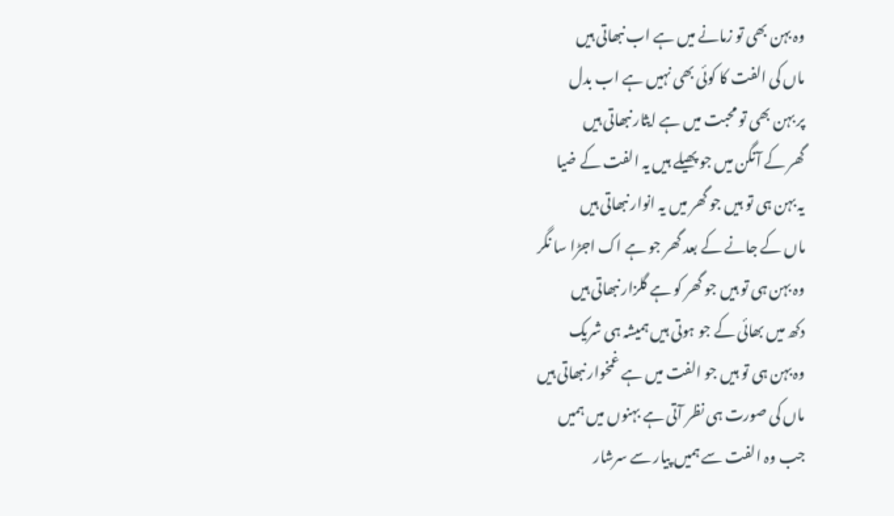وہ بہن بھی تو زمانے میں ہے اب نبھاتی ہیں
ماں کی الفت کا کوئی بھی نہیں ہے اب بدل
پر بہن بھی تو محبت میں ہے ایثار نبھاتی ہیں
گھر کے آنگن میں جو پھیلے ہیں یہ الفت کے ضیا
یہ بہن ہی تو ہیں جو گھر میں یہ انوار نبھاتی ہیں
ماں کے جانے کے بعد گھر جو ہے اک اجڑا سا نگر
وہ بہن ہی تو ہیں جو گھر کو ہے گلزار نبھاتی ہیں
دکھ میں بھائی کے جو ہوتی ہیں ہمیشہ ہی شریک
وہ بہن ہی تو ہیں جو الفت میں ہے غمخوار نبھاتی ہیں
ماں کی صورت ہی نظر آتی ہے بہنوں میں ہمیں
جب وہ الفت سے ہمیں پیار سے سرشار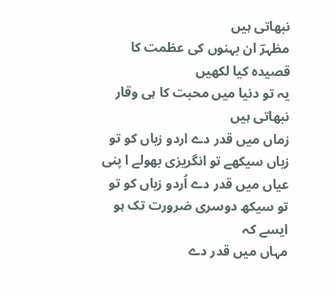نبھاتی ہیں
مظہرؔ ان بہنوں کی عظمت کا قصیدہ کیا لکھیں
یہ تو دنیا میں محبت کا ہی وقار نبھاتی ہیں
زماں میں قدر دے اردو زباں کو تو
زباں سیکھے تو انگریزی بھولے ا پنی
عیاں میں قدر دے اُردو زباں کو تو
تو سیکھ دوسری ضرورت تک ہو ایسے کہ
مہاں میں قدر دے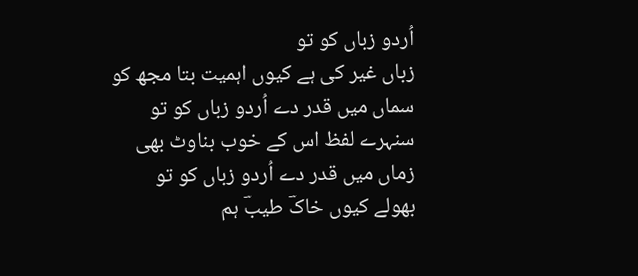اُردو زباں کو تو
زباں غیر کی ہے کیوں اہمیت بتا مجھ کو
سماں میں قدر دے اُردو زباں کو تو
سنہرے لفظ اس کے خوب بناوٹ بھی
زماں میں قدر دے اُردو زباں کو تو
بھولے کیوں خاکؔ طیبؔ ہم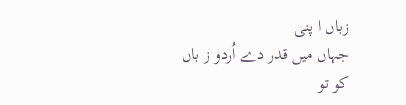زباں ا پنی
جہاں میں قدر دے اُردو ز باں کو تو